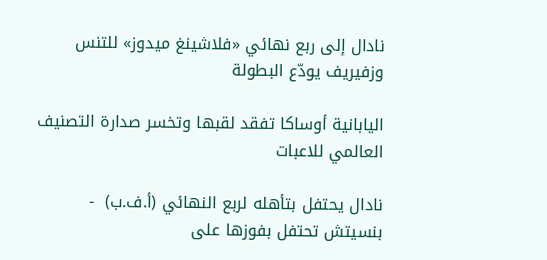نادال إلى ربع نهائي «فلاشينغ ميدوز» للتنس وزفيريف يودّع البطولة

اليابانية أوساكا تفقد لقبها وتخسر صدارة التصنيف العالمي للاعبات

نادال يحتفل بتأهله لربع النهائي (أ.ف.ب)  -  بنسيتش تحتفل بفوزها على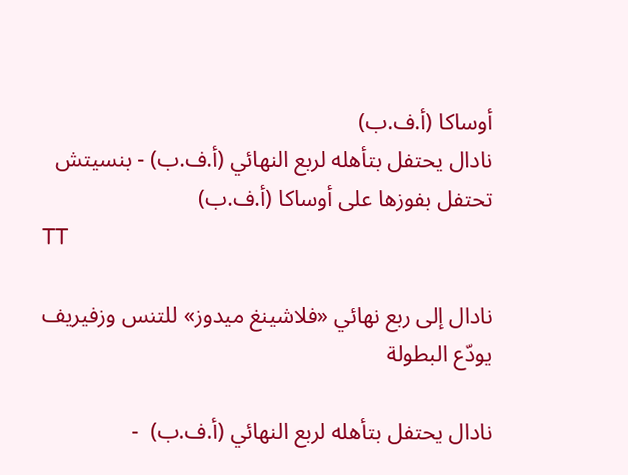أوساكا (أ.ف.ب)
نادال يحتفل بتأهله لربع النهائي (أ.ف.ب) - بنسيتش تحتفل بفوزها على أوساكا (أ.ف.ب)
TT

نادال إلى ربع نهائي «فلاشينغ ميدوز» للتنس وزفيريف يودّع البطولة

نادال يحتفل بتأهله لربع النهائي (أ.ف.ب)  -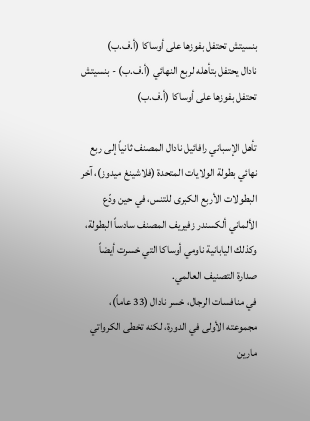بنسيتش تحتفل بفوزها على أوساكا (أ.ف.ب)
نادال يحتفل بتأهله لربع النهائي (أ.ف.ب) - بنسيتش تحتفل بفوزها على أوساكا (أ.ف.ب)

تأهل الإسباني رافائيل نادال المصنف ثانياً إلى ربع نهائي بطولة الولايات المتحدة (فلاشينغ ميدوز)، آخر البطولات الأربع الكبرى للتنس، في حين ودّع الألماني ألكسندر زفيريف المصنف سادساً البطولة، وكذلك اليابانية ناومي أوساكا التي خسرت أيضاً صدارة التصنيف العالمي.
في منافسات الرجال، خسر نادال (33 عاماً)، مجموعته الأولى في الدورة، لكنه تخطى الكرواتي مارين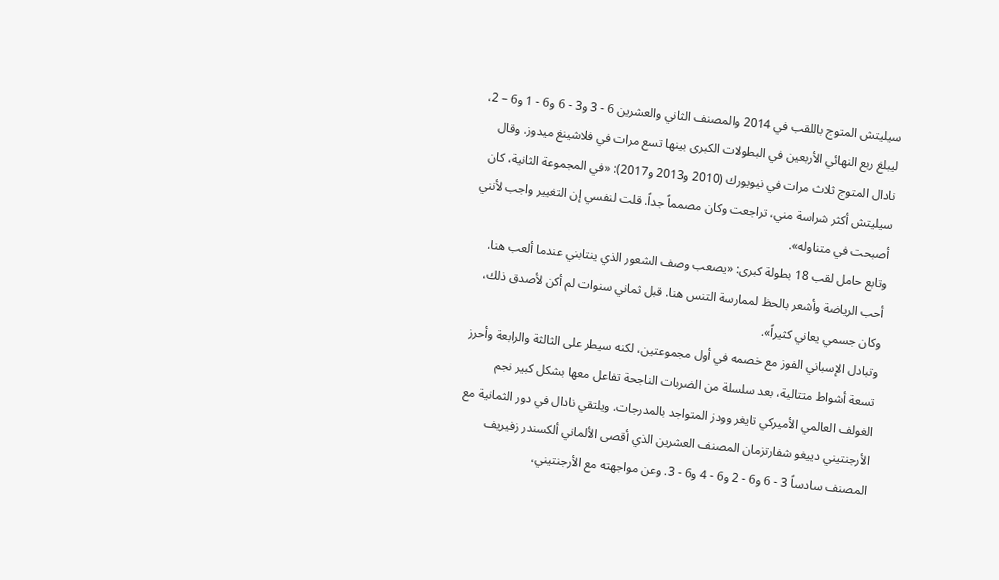سيليتش المتوج باللقب في 2014 والمصنف الثاني والعشرين 6 - 3 و3 - 6 و6 - 1 و6 – 2، ليبلغ ربع النهائي الأربعين في البطولات الكبرى بينها تسع مرات في فلاشينغ ميدوز. وقال نادال المتوج ثلاث مرات في نيويورك (2010 و2013 و2017): «في المجموعة الثانية، كان سيليتش أكثر شراسة مني، تراجعت وكان مصمماً جداً. قلت لنفسي إن التغيير واجب لأنني أصبحت في متناوله».
وتابع حامل لقب 18 بطولة كبرى: «يصعب وصف الشعور الذي ينتابني عندما ألعب هنا. أحب الرياضة وأشعر بالحظ لممارسة التنس هنا. قبل ثماني سنوات لم أكن لأصدق ذلك، وكان جسمي يعاني كثيراً».
وتبادل الإسباني الفوز مع خصمه في أول مجموعتين، لكنه سيطر على الثالثة والرابعة وأحرز تسعة أشواط متتالية، بعد سلسلة من الضربات الناجحة تفاعل معها بشكل كبير نجم الغولف العالمي الأميركي تايغر وودز المتواجد بالمدرجات. ويلتقي نادال في دور الثمانية مع الأرجنتيني دييغو شفارتزمان المصنف العشرين الذي أقصى الألماني ألكسندر زفيريف المصنف سادساً 3 - 6 و6 - 2 و6 - 4 و6 - 3. وعن مواجهته مع الأرجنتيني،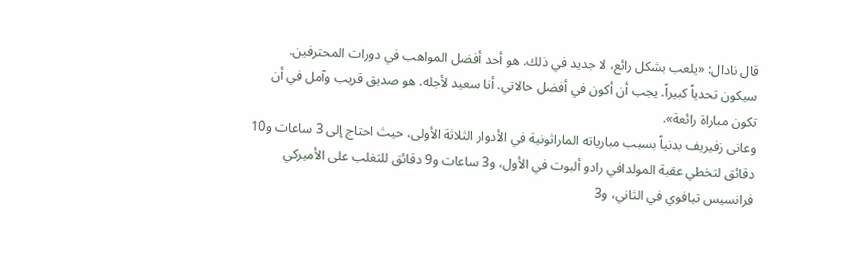قال نادال: «يلعب بشكل رائع، لا جديد في ذلك. هو أحد أفضل المواهب في دورات المحترفين. سيكون تحدياً كبيراً. يجب أن أكون في أفضل حالاتي. أنا سعيد لأجله. هو صديق قريب وآمل في أن تكون مباراة رائعة».
وعانى زفيريف بدنياً بسبب مبارياته الماراثونية في الأدوار الثلاثة الأولى، حيث احتاج إلى 3 ساعات و10 دقائق لتخطي عقبة المولدافي رادو ألبوت في الأول، و3 ساعات و9 دقائق للتغلب على الأميركي فرانسيس تيافوي في الثاني، و3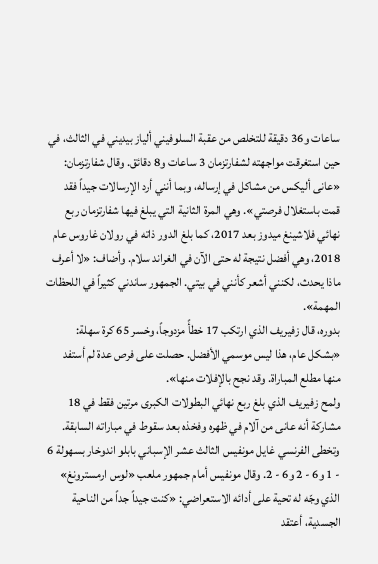ساعات و36 دقيقة للتخلص من عقبة السلوفيني ألياز بيديني في الثالث، في حين استغرقت مواجهته لشفارتزمان 3 ساعات و8 دقائق. وقال شفارتزمان: «عانى أليكس من مشاكل في إرساله، وبما أنني أرد الإرسالات جيداً فقد قمت باستغلال فرصتي». وهي المرة الثانية التي يبلغ فيها شفارتزمان ربع نهائي فلاشينغ ميدوز بعد 2017، كما بلغ الدور ذاته في رولان غاروس عام 2018، وهي أفضل نتيجة له حتى الآن في الغراند سلام. وأضاف: «لا أعرف ماذا يحدث، لكنني أشعر كأنني في بيتي. الجمهور ساندني كثيراً في اللحظات المهمة».
بدوره، قال زفيريف الذي ارتكب 17 خطأً مزدوجاً، وخسر 65 كرة سهلة: «بشكل عام، هذا ليس موسمي الأفضل. حصلت على فرص عدة لم أستفد منها مطلع المباراة. وقد نجح بالإفلات منها».
ولمح زفيريف الذي بلغ ربع نهائي البطولات الكبرى مرتين فقط في 18 مشاركة أنه عانى من آلام في ظهره وفخذه بعد سقوط في مباراته السابقة.
وتخطى الفرنسي غايل مونفيس الثالث عشر الإسباني بابلو اندوخار بسهولة 6 - 1 و6 - 2 و6 - 2. وقال مونفيس أمام جمهور ملعب «لوس ارمسترونغ» الذي وجّه له تحية على أدائه الاستعراضي: «كنت جيداً جداً من الناحية الجسدية، أعتقد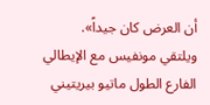أن العرض كان جيداً».
ويلتقي مونفيس مع الإيطالي الفارع الطول ماتيو بيريتيني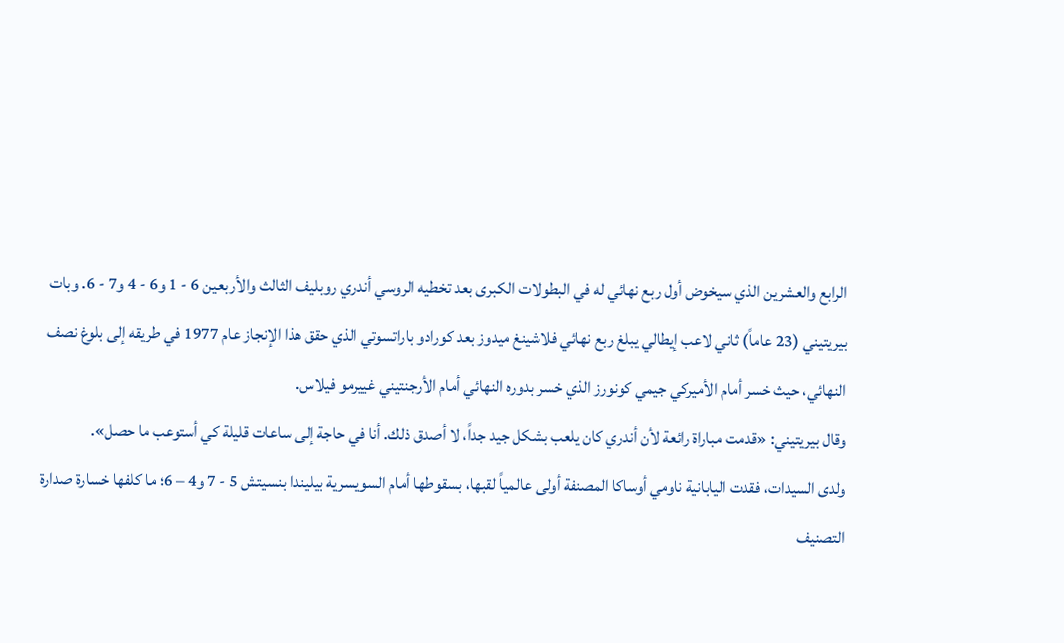الرابع والعشرين الذي سيخوض أول ربع نهائي له في البطولات الكبرى بعد تخطيه الروسي أندري روبليف الثالث والأربعين 6 - 1 و6 - 4 و7 - 6. وبات بيريتيني (23 عاماً) ثاني لاعب إيطالي يبلغ ربع نهائي فلاشينغ ميدوز بعد كورادو باراتسوتي الذي حقق هذا الإنجاز عام 1977 في طريقه إلى بلوغ نصف النهائي، حيث خسر أمام الأميركي جيمي كونورز الذي خسر بدوره النهائي أمام الأرجنتيني غييرمو فيلاس.
وقال بيريتيني: «قدمت مباراة رائعة لأن أندري كان يلعب بشكل جيد جداً، لا أصدق ذلك. أنا في حاجة إلى ساعات قليلة كي أستوعب ما حصل».
ولدى السيدات، فقدت اليابانية ناومي أوساكا المصنفة أولى عالمياً لقبها، بسقوطها أمام السويسرية بيليندا بنسيتش 5 - 7 و4 – 6؛ ما كلفها خسارة صدارة التصنيف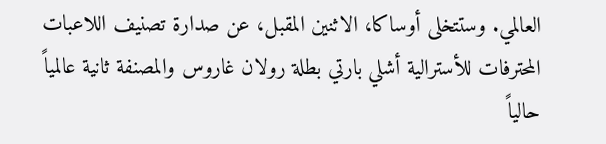العالمي. وستتخلى أوساكا، الاثنين المقبل، عن صدارة تصنيف اللاعبات المحترفات للأسترالية أشلي بارتي بطلة رولان غاروس والمصنفة ثانية عالمياً حالياً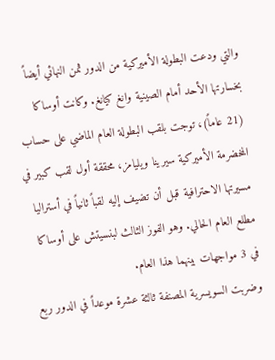والتي ودعت البطولة الأميركية من الدور ثمن النهائي أيضاً بخسارتها الأحد أمام الصينية وانغ كيانغ. وكانت أوساكا (21 عاماً)، توجت بلقب البطولة العام الماضي على حساب المخضرمة الأميركية سيرينا ويليامز، محققة أول لقب كبير في مسيرتها الاحترافية قبل أن تضيف إليه لقباً ثانياً في أستراليا مطلع العام الحالي. وهو الفوز الثالث لبنسيتش على أوساكا في 3 مواجهات بينهما هذا العام.
وضربت السويسرية المصنفة ثالثة عشرة موعداً في الدور ربع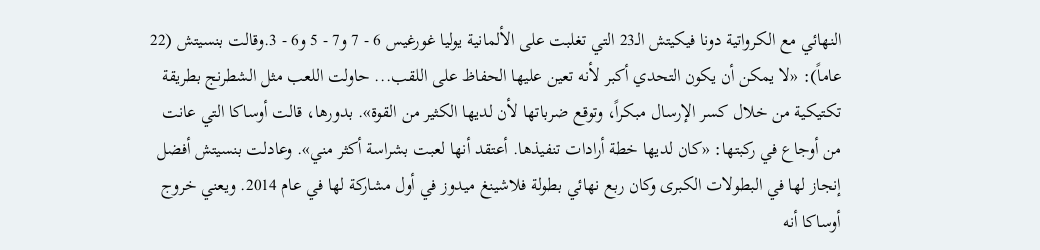النهائي مع الكرواتية دونا فيكيتش الـ23 التي تغلبت على الألمانية يوليا غورغيس 6 - 7 و7 - 5 و6 - 3.وقالت بنسيتش (22 عاماً): «لا يمكن أن يكون التحدي أكبر لأنه تعين عليها الحفاظ على اللقب... حاولت اللعب مثل الشطرنج بطريقة تكتيكية من خلال كسر الإرسال مبكراً، وتوقع ضرباتها لأن لديها الكثير من القوة». بدورها، قالت أوساكا التي عانت من أوجاع في ركبتها: «كان لديها خطة أرادات تنفيذها. أعتقد أنها لعبت بشراسة أكثر مني». وعادلت بنسيتش أفضل إنجاز لها في البطولات الكبرى وكان ربع نهائي بطولة فلاشينغ ميدوز في أول مشاركة لها في عام 2014. ويعني خروج أوساكا أنه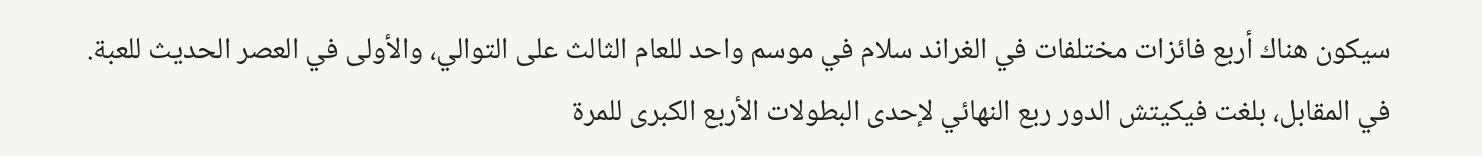سيكون هناك أربع فائزات مختلفات في الغراند سلام في موسم واحد للعام الثالث على التوالي، والأولى في العصر الحديث للعبة.
في المقابل، بلغت فيكيتش الدور ربع النهائي لإحدى البطولات الأربع الكبرى للمرة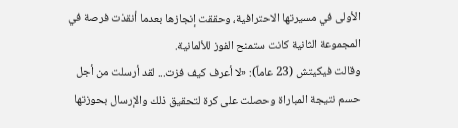الأولى في مسيرتها الاحترافية، وحققت إنجازها بعدما أنقذت فرصة في المجموعة الثانية كانت ستمنح الفوز للألمانية.
وقالت فيكيتش (23 عاماً): «لا أعرف كيف فزت... لقد أرسلت من أجل حسم نتيجة المباراة وحصلت على كرة لتحقيق ذلك والإرسال بحوزتها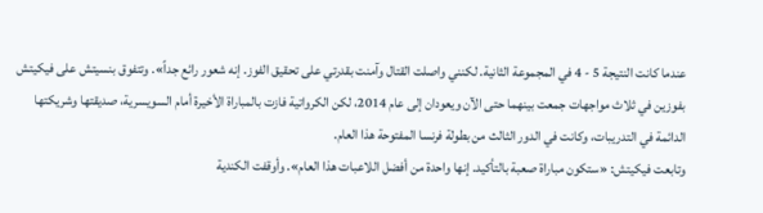عندما كانت النتيجة 5 - 4 في المجموعة الثانية. لكنني واصلت القتال وآمنت بقدرتي على تحقيق الفوز. إنه شعور رائع جداً». وتتفوق بنسيتش على فيكيتش بفوزين في ثلاث مواجهات جمعت بينهما حتى الآن ويعودان إلى عام 2014، لكن الكرواتية فازت بالمباراة الأخيرة أمام السويسرية، صديقتها وشريكتها الدائمة في التدريبات، وكانت في الدور الثالث من بطولة فرنسا المفتوحة هذا العام.
وتابعت فيكيتش: «ستكون مباراة صعبة بالتأكيد. إنها واحدة من أفضل اللاعبات هذا العام». وأوقفت الكندية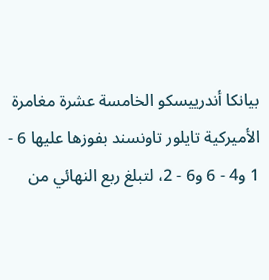بيانكا أندرييسكو الخامسة عشرة مغامرة الأميركية تايلور تاونسند بفوزها عليها 6 - 1 و4 - 6 و6 - 2، لتبلغ ربع النهائي من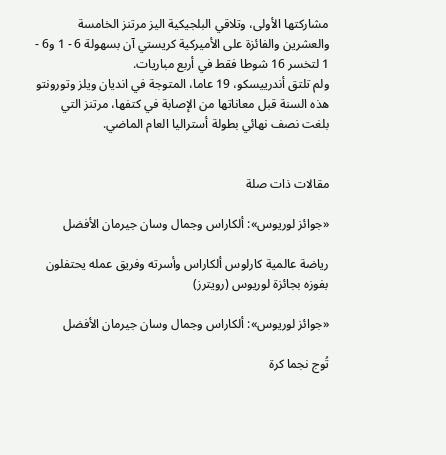مشاركتها الأولى، وتلاقي البلجيكية اليز مرتنز الخامسة والعشرين والفائزة على الأميركية كريستي آن بسهولة 6 - 1 و6 - 1 لتخسر 16 شوطا فقط في أربع مباريات.
ولم تلتق أندرييسكو، 19 عاما، المتوجة في انديان ويلز وتورونتو هذه السنة قبل معاناتها من الإصابة في كتفها، مرتنز التي بلغت نصف نهائي بطولة أستراليا العام الماضي.


مقالات ذات صلة

«جوائز لوريوس»: ألكاراس وجمال وسان جيرمان الأفضل

رياضة عالمية كارلوس ألكاراس وأسرته وفريق عمله يحتفلون بفوزه بجائزة لوريوس (رويترز)

«جوائز لوريوس»: ألكاراس وجمال وسان جيرمان الأفضل

تُوج نجما كرة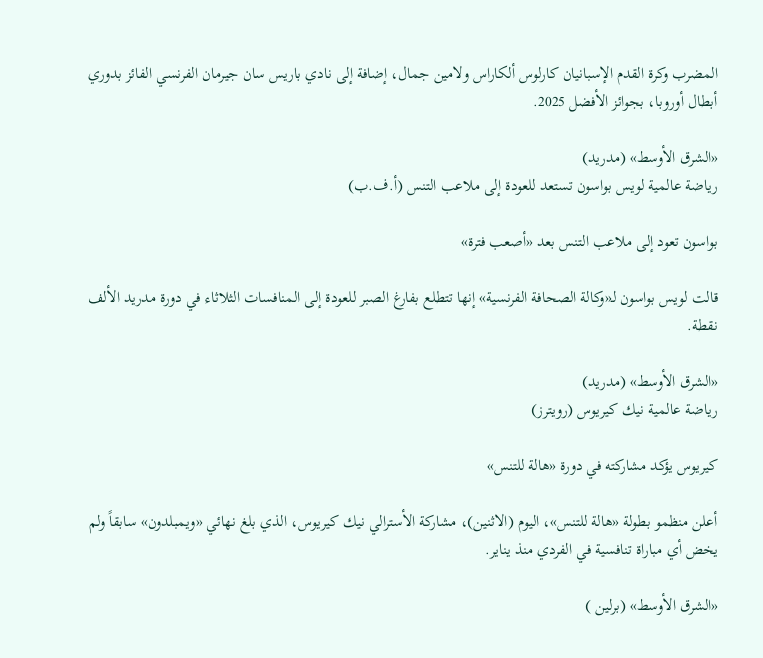المضرب وكرة القدم الإسبانيان كارلوس ألكاراس ولامين جمال، إضافة إلى نادي باريس سان جيرمان الفرنسي الفائز بدوري أبطال أوروبا، بجوائز الأفضل 2025.

«الشرق الأوسط» (مدريد)
رياضة عالمية لويس بواسون تستعد للعودة إلى ملاعب التنس (أ.ف.ب)

بواسون تعود إلى ملاعب التنس بعد «أصعب فترة»

قالت لويس بواسون لـ«وكالة الصحافة الفرنسية» إنها تتطلع بفارغ الصبر للعودة إلى المنافسات الثلاثاء في دورة مدريد الألف نقطة.

«الشرق الأوسط» (مدريد)
رياضة عالمية نيك كيريوس (رويترز)

كيريوس يؤكد مشاركته في دورة «هالة للتنس»

أعلن منظمو بطولة «هالة للتنس»، اليوم (الاثنين)، مشاركة الأسترالي نيك كيريوس، الذي بلغ نهائي «ويمبلدون» سابقاً ولم يخض أي مباراة تنافسية في الفردي منذ يناير.

«الشرق الأوسط» (برلين )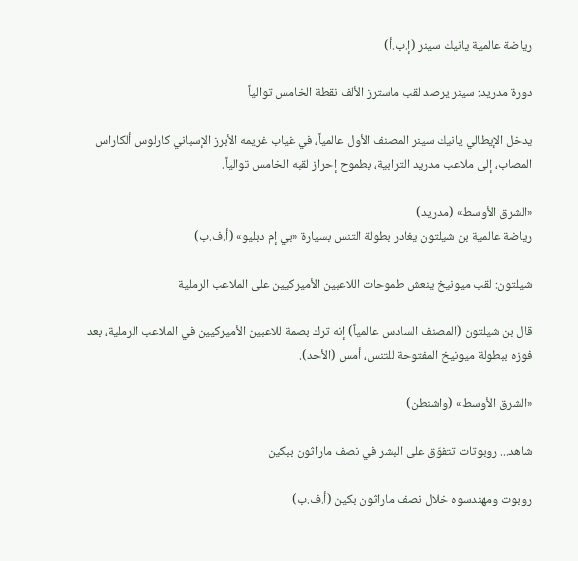رياضة عالمية يانيك سينر (إ.ب.أ)

دورة مدريد: سينر يرصد لقب ماسترز الألف نقطة الخامس توالياً

يدخل الإيطالي يانيك سينر المصنف الأول عالمياً، في غياب غريمه الأبرز الإسباني كارلوس ألكاراس المصاب، إلى ملاعب مدريد الترابية، بطموح إحراز لقبه الخامس توالياً.

«الشرق الأوسط» (مدريد)
رياضة عالمية بن شيلتون يغادر بطولة التنس بسيارة «بي إم دبليو» (أ.ف.ب)

شيلتون: لقب ميونيخ ينعش طموحات اللاعبين الأميركيين على الملاعب الرملية

قال بن شيلتون (المصنف السادس عالمياً) إنه ترك بصمة للاعبين الأميركيين في الملاعب الرملية، بعد فوزه ببطولة ميونيخ المفتوحة للتنس، أمس (الأحد).

«الشرق الأوسط» (واشنطن)

شاهد... روبوتات تتفوّق على البشر في نصف ماراثون ببكين

روبوت ومهندسوه خلال نصف ماراثون بكين (أ.ف.ب)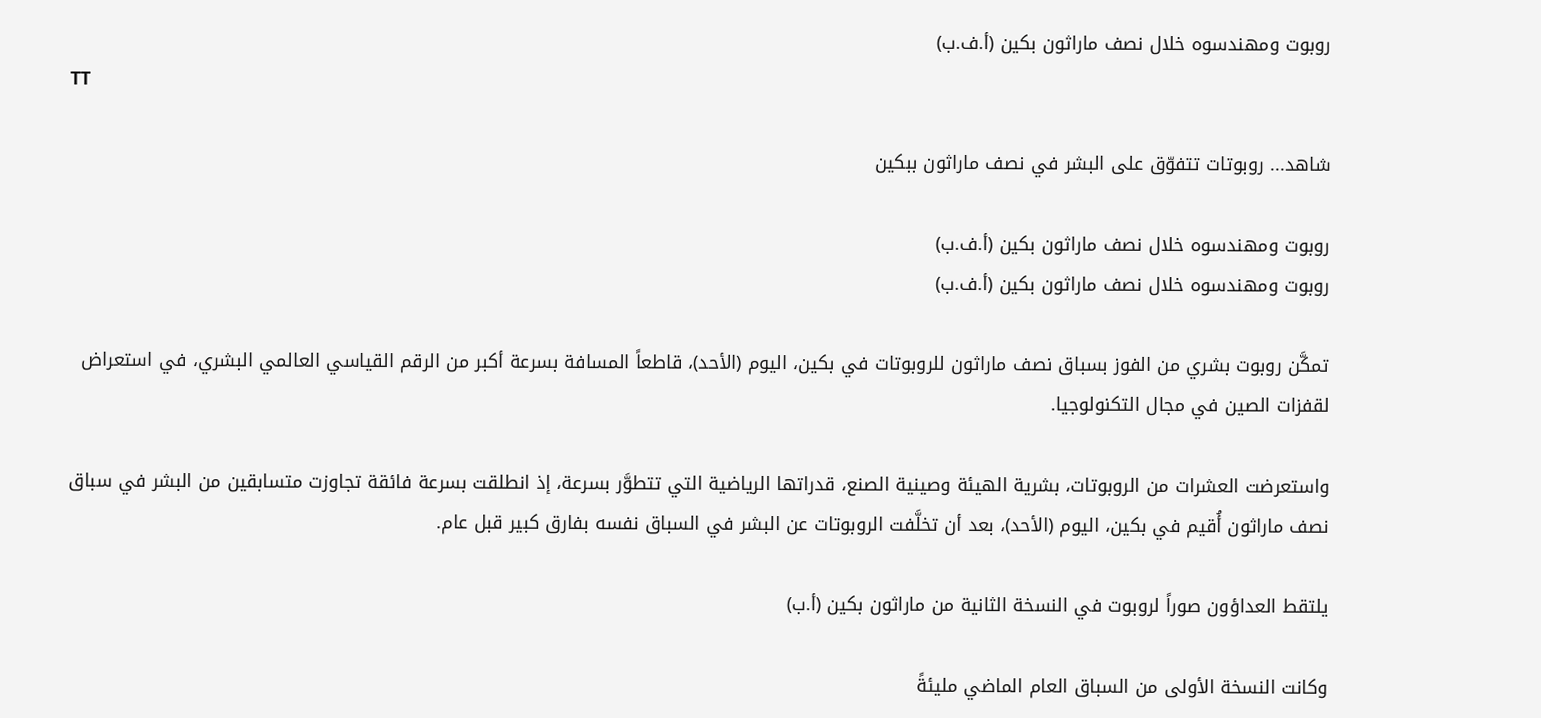روبوت ومهندسوه خلال نصف ماراثون بكين (أ.ف.ب)
TT

شاهد... روبوتات تتفوّق على البشر في نصف ماراثون ببكين

روبوت ومهندسوه خلال نصف ماراثون بكين (أ.ف.ب)
روبوت ومهندسوه خلال نصف ماراثون بكين (أ.ف.ب)

تمكَّن روبوت بشري من الفوز بسباق نصف ماراثون للروبوتات في بكين، اليوم (الأحد)، قاطعاً المسافة بسرعة أكبر من الرقم القياسي العالمي البشري، في استعراض لقفزات الصين في مجال التكنولوجيا.

واستعرضت العشرات ‌من الروبوتات، بشرية الهيئة وصينية الصنع، قدراتها الرياضية التي تتطوَّر بسرعة، إذ انطلقت بسرعة فائقة تجاوزت متسابقين من البشر في سباق نصف ماراثون أُقيم في بكين، اليوم (الأحد)، بعد أن تخلَّفت الروبوتات عن البشر في السباق نفسه بفارق كبير قبل عام.

يلتقط العداؤون صوراً لروبوت في النسخة الثانية من ماراثون بكين (أ.ب)

وكانت النسخة الأولى من السباق العام الماضي مليئةً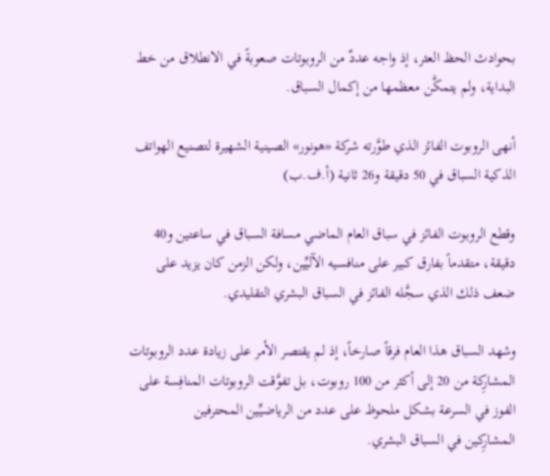بحوادث الحظ العثر، إذ واجه عددٌ من الروبوتات صعوبةً في الانطلاق من خط البداية، ولم يتمكَّن معظمها ‌من إكمال ‌السباق.

أنهى الروبوت الفائز الذي طوَّرته شركة «هونور» الصينية الشهيرة لتصنيع الهواتف الذكية السباق في 50 دقيقة و26 ثانية (أ.ف.ب)

وقطع الروبوت الفائز في سباق ‌العام الماضي مسافة السباق في ساعتين و40 دقيقة، متقدماً بفارق كبير على منافسيه الآليِّين، ولكن الزمن كان يزيد على ضعف ذلك الذي سجَّله الفائز في السباق البشري التقليدي.

وشهد السباق هذا العام فرقاً صارخاً، إذ لم يقتصر الأمر على زيادة عدد الروبوتات المشارِكة من 20 إلى أكثر من 100 روبوت، بل تفوَّقت الروبوتات ‌المنافِسة على الفوز ‌في السرعة بشكل ملحوظ على عدد من الرياضيِّين المحترفين المشارِكين ‌في السباق البشري.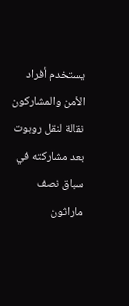يستخدم أفراد الأمن والمشاركون نقالة لنقل روبوت بعد مشاركته في سباق نصف ماراثون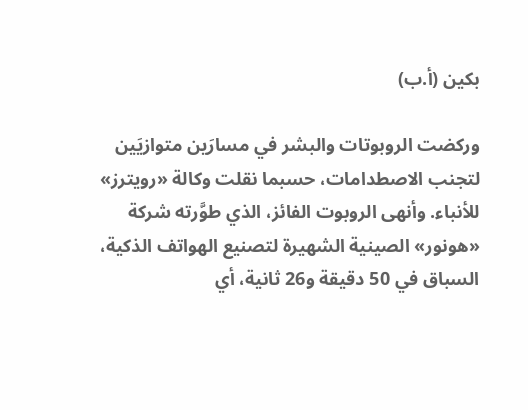بكين (أ.ب)

وركضت الروبوتات والبشر في مسارَين ‌متوازيَين لتجنب الاصطدامات، حسبما نقلت وكالة «رويترز» للأنباء. وأنهى الروبوت الفائز، الذي طوَّرته شركة «هونور» الصينية الشهيرة لتصنيع الهواتف الذكية، السباق في 50 دقيقة و26 ثانية، أي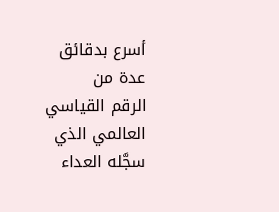أسرع بدقائق عدة من الرقم ‌القياسي العالمي الذي سجَّله العداء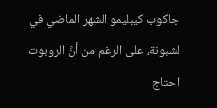جاكوب كيبليمو الشهر الماضي في لشبونة، على الرغم من أنَّ الروبوت احتاج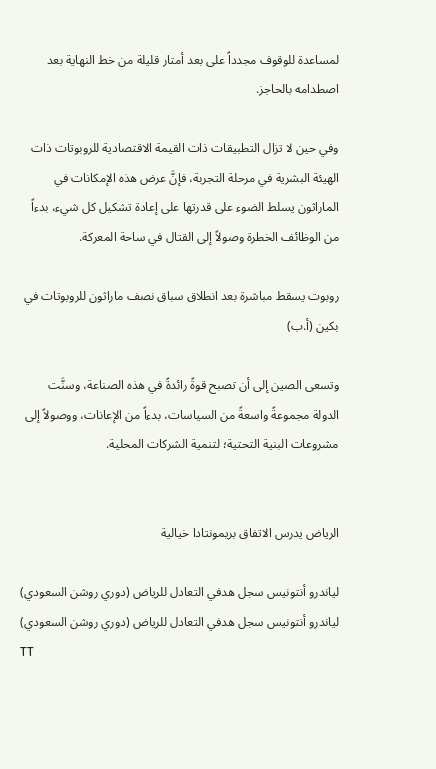لمساعدة للوقوف مجدداً على بعد أمتار قليلة من خط النهاية بعد اصطدامه بالحاجز.

وفي حين لا تزال التطبيقات ذات القيمة الاقتصادية للروبوتات ذات الهيئة البشرية في مرحلة التجربة، فإنَّ عرض هذه الإمكانات في الماراثون يسلط الضوء على قدرتها على إعادة تشكيل كل شيء، بدءاً من الوظائف الخطرة وصولاً إلى القتال في ساحة المعركة.

روبوت يسقط مباشرة بعد انطلاق سباق نصف ماراثون للروبوتات في بكين (أ.ب)

وتسعى الصين إلى أن تصبح قوةً رائدةً في هذه الصناعة، وسنَّت الدولة مجموعةً واسعةً من السياسات، بدءاً من الإعانات، ووصولاً إلى مشروعات البنية التحتية؛ لتنمية الشركات المحلية.


الرياض يدرس الاتفاق بريمونتادا خيالية

لياندرو أنتونيس سجل هدفي التعادل للرياض (دوري روشن السعودي)
لياندرو أنتونيس سجل هدفي التعادل للرياض (دوري روشن السعودي)
TT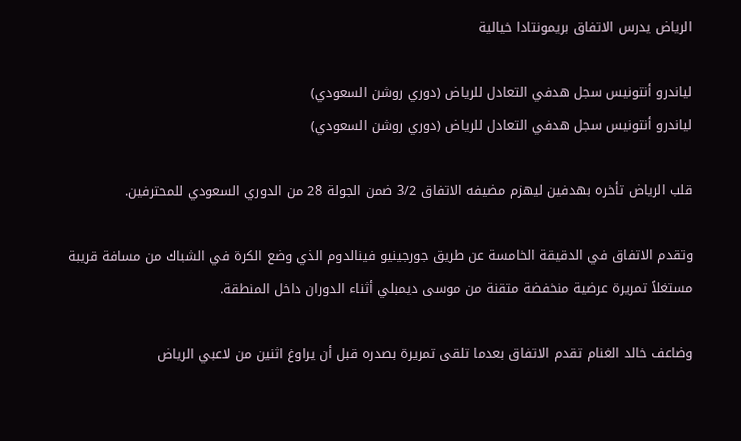الرياض يدرس الاتفاق بريمونتادا خيالية

لياندرو أنتونيس سجل هدفي التعادل للرياض (دوري روشن السعودي)
لياندرو أنتونيس سجل هدفي التعادل للرياض (دوري روشن السعودي)

قلب الرياض تأخره بهدفين ليهزم مضيفه الاتفاق 3/2 ضمن الجولة 28 من الدوري السعودي للمحترفين.

وتقدم الاتفاق في الدقيقة الخامسة عن طريق جورجينيو فينالدوم الذي وضع الكرة في الشباك من مسافة قريبة مستغلاً تمريرة عرضية منخفضة متقنة من موسى ديمبلي أثناء الدوران داخل المنطقة.

وضاعف خالد الغنام تقدم الاتفاق بعدما تلقى تمريرة بصدره قبل أن يراوغ اثنين من لاعبي الرياض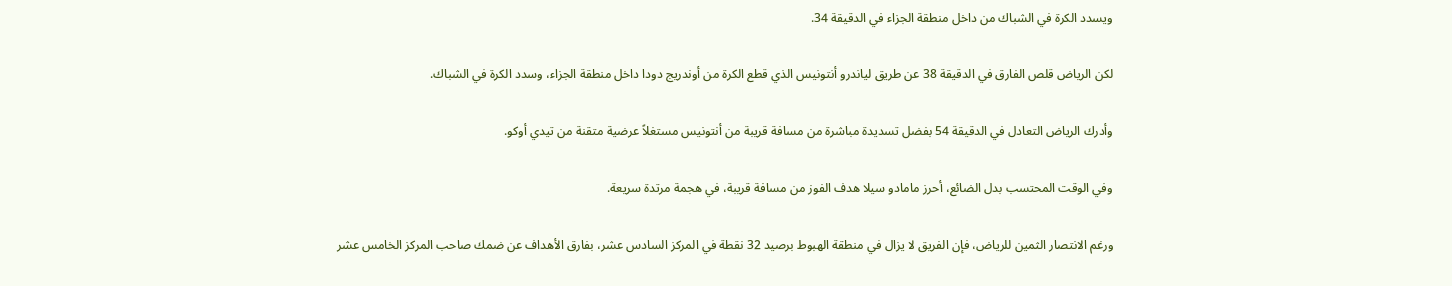ويسدد الكرة في الشباك من داخل منطقة الجزاء في الدقيقة 34.

لكن الرياض قلص الفارق في الدقيقة 38 عن طريق لياندرو أنتونيس الذي قطع الكرة من أوندريج دودا داخل منطقة الجزاء، وسدد الكرة في الشباك.

وأدرك الرياض التعادل في الدقيقة 54 بفضل تسديدة مباشرة من مسافة قريبة من أنتونيس مستغلاً عرضية متقنة من تيدي أوكو.

وفي الوقت المحتسب بدل الضائع، أحرز مامادو سيلا هدف الفوز من مسافة قريبة، في هجمة مرتدة سريعة.

ورغم الانتصار الثمين للرياض، فإن الفريق لا يزال في منطقة الهبوط برصيد 32 نقطة في المركز السادس عشر، بفارق الأهداف عن ضمك صاحب المركز الخامس عشر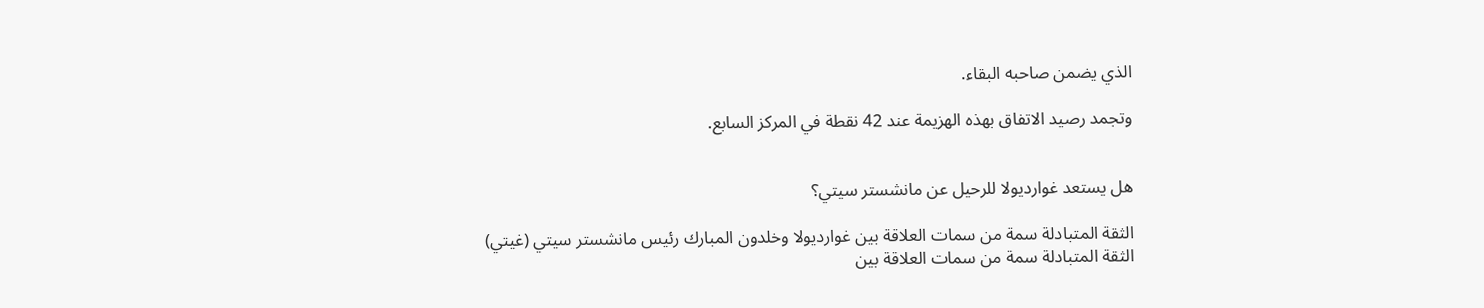الذي يضمن صاحبه البقاء.

وتجمد رصيد الاتفاق بهذه الهزيمة عند 42 نقطة في المركز السابع.


هل يستعد غوارديولا للرحيل عن مانشستر سيتي؟

الثقة المتبادلة سمة من سمات العلاقة بين غوارديولا وخلدون المبارك رئيس مانشستر سيتي (غيتي)
الثقة المتبادلة سمة من سمات العلاقة بين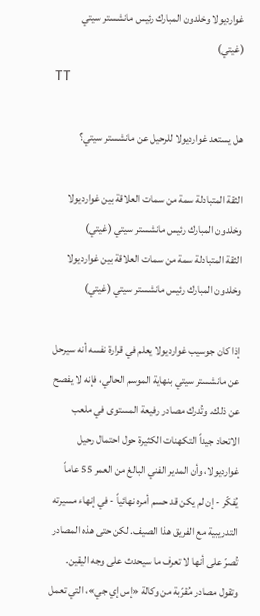غوارديولا وخلدون المبارك رئيس مانشستر سيتي (غيتي)
TT

هل يستعد غوارديولا للرحيل عن مانشستر سيتي؟

الثقة المتبادلة سمة من سمات العلاقة بين غوارديولا وخلدون المبارك رئيس مانشستر سيتي (غيتي)
الثقة المتبادلة سمة من سمات العلاقة بين غوارديولا وخلدون المبارك رئيس مانشستر سيتي (غيتي)

إذا كان جوسيب غوارديولا يعلم في قرارة نفسه أنه سيرحل عن مانشستر سيتي بنهاية الموسم الحالي، فإنه لا يفصح عن ذلك. وتُدرك مصادر رفيعة المستوى في ملعب الاتحاد جيداً التكهنات الكثيرة حول احتمال رحيل غوارديولا، وأن المدير الفني البالغ من العمر 55 عاماً يُفكّر - إن لم يكن قد حسم أمره نهائياً - في إنهاء مسيرته التدريبية مع الفريق هذا الصيف. لكن حتى هذه المصادر تُصرّ على أنها لا تعرف ما سيحدث على وجه اليقين. وتقول مصادر مُقرّبة من وكالة «إس إي جي»، التي تعمل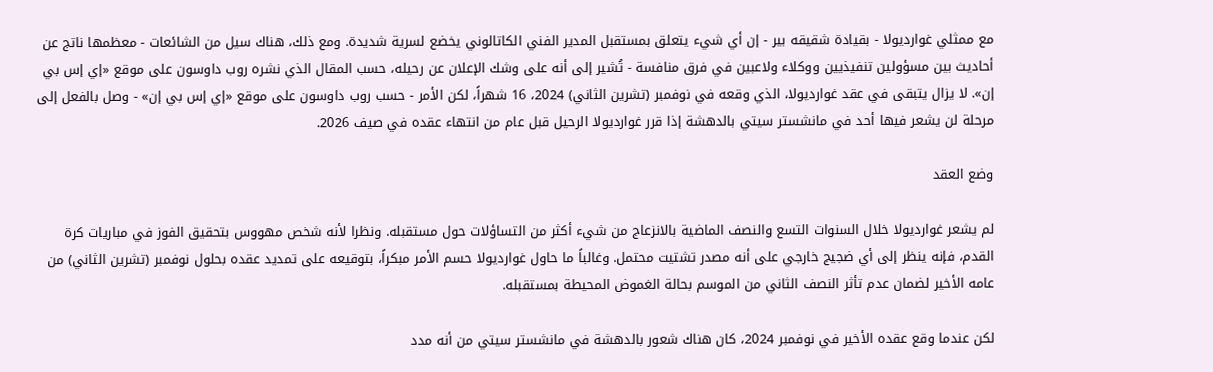مع ممثلي غوارديولا - بقيادة شقيقه بير - إن أي شيء يتعلق بمستقبل المدير الفني الكاتالوني يخضع لسرية شديدة. ومع ذلك، هناك سيل من الشائعات - معظمها ناتج عن أحاديث بين مسؤولين تنفيذيين ووكلاء ولاعبين في فرق منافسة - تُشير إلى أنه على وشك الإعلان عن رحيله، حسب المقال الذي نشره روب داوسون على موقع «إي إس بي إن». لا يزال يتبقى في عقد غوارديولا، الذي وقعه في نوفمبر (تشرين الثاني) 2024، 16 شهراً، لكن الأمر - حسب روب داوسون على موقع «إي إس بي إن» - وصل بالفعل إلى مرحلة لن يشعر فيها أحد في مانشستر سيتي بالدهشة إذا قرر غوارديولا الرحيل قبل عام من انتهاء عقده في صيف 2026.

وضع العقد

لم يشعر غوارديولا خلال السنوات التسع والنصف الماضية بالانزعاج من شيء أكثر من التساؤلات حول مستقبله. ونظرا لأنه شخص مهووس بتحقيق الفوز في مباريات كرة القدم، فإنه ينظر إلى أي ضجيج خارجي على أنه مصدر تشتيت محتمل. وغالباً ما حاول غوارديولا حسم الأمر مبكراً، بتوقيعه على تمديد عقده بحلول نوفمبر (تشرين الثاني) من عامه الأخير لضمان عدم تأثر النصف الثاني من الموسم بحالة الغموض المحيطة بمستقبله.

لكن عندما وقع عقده الأخير في نوفمبر 2024، كان هناك شعور بالدهشة في مانشستر سيتي من أنه مدد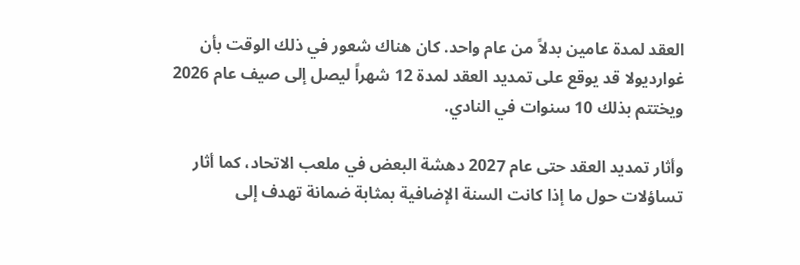العقد لمدة عامين بدلاً من عام واحد. كان هناك شعور في ذلك الوقت بأن غوارديولا قد يوقع على تمديد العقد لمدة 12 شهراً ليصل إلى صيف عام 2026 ويختتم بذلك 10 سنوات في النادي.

وأثار تمديد العقد حتى عام 2027 دهشة البعض في ملعب الاتحاد، كما أثار تساؤلات حول ما إذا كانت السنة الإضافية بمثابة ضمانة تهدف إلى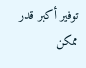توفير أكبر قدر ممكن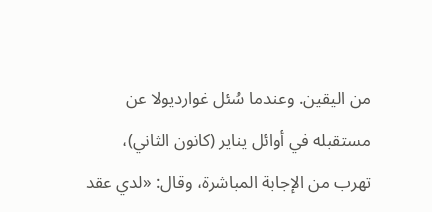من اليقين. وعندما سُئل غوارديولا عن مستقبله في أوائل يناير (كانون الثاني)، تهرب من الإجابة المباشرة، وقال: «لدي عقد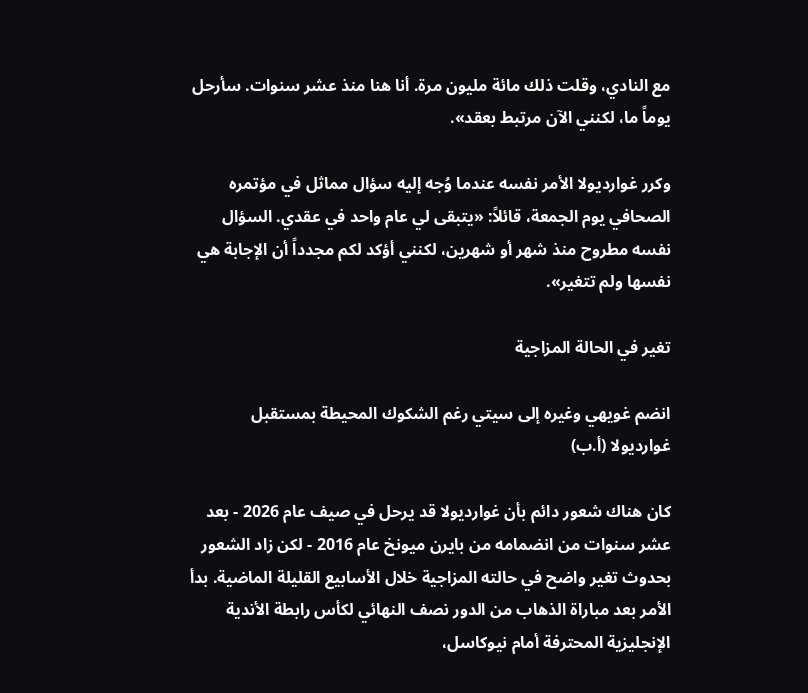مع النادي، وقلت ذلك مائة مليون مرة. أنا هنا منذ عشر سنوات. سأرحل يوماً ما، لكنني الآن مرتبط بعقد».

وكرر غوارديولا الأمر نفسه عندما وُجه إليه سؤال مماثل في مؤتمره الصحافي يوم الجمعة، قائلاً: «يتبقى لي عام واحد في عقدي. السؤال نفسه مطروح منذ شهر أو شهرين، لكنني أؤكد لكم مجدداً أن الإجابة هي نفسها ولم تتغير».

تغير في الحالة المزاجية

انضم غويهي وغيره إلى سيتي رغم الشكوك المحيطة بمستقبل غوارديولا (أ.ب)

كان هناك شعور دائم بأن غوارديولا قد يرحل في صيف عام 2026 - بعد عشر سنوات من انضمامه من بايرن ميونخ عام 2016 - لكن زاد الشعور بحدوث تغير واضح في حالته المزاجية خلال الأسابيع القليلة الماضية. بدأ الأمر بعد مباراة الذهاب من الدور نصف النهائي لكأس رابطة الأندية الإنجليزية المحترفة أمام نيوكاسل،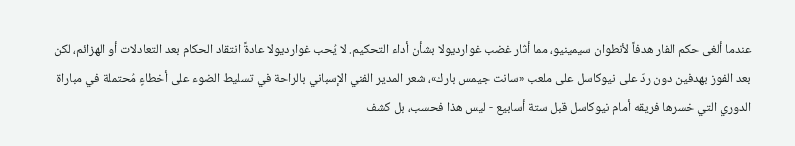عندما ألغى حكم الفار هدفاً لأنطوان سيمينيو، مما أثار غضب غوارديولا بشأن أداء التحكيم. لا يُحب غوارديولا عادةً انتقاد الحكام بعد التعادلات أو الهزائم، لكن بعد الفوز بهدفين دون ردّ على نيوكاسل على ملعب «سانت جيمس بارك»، شعر المدير الفني الإسباني بالراحة في تسليط الضوء على أخطاءٍ مُحتملة في مباراة الدوري التي خسرها فريقه أمام نيوكاسل قبل ستة أسابيع - ليس هذا فحسب، بل كشف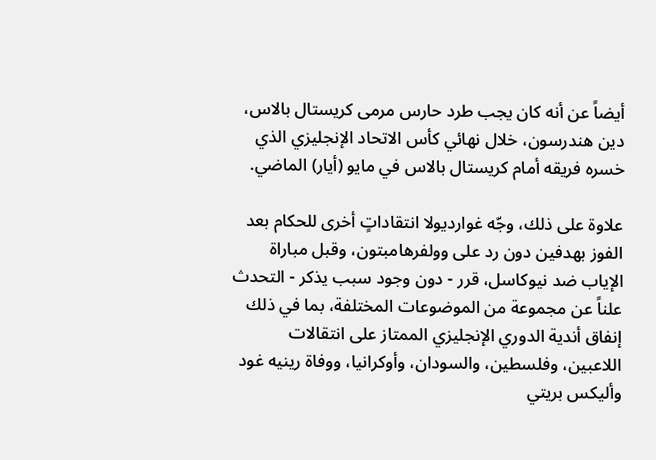أيضاً عن أنه كان يجب طرد حارس مرمى كريستال بالاس، دين هندرسون، خلال نهائي كأس الاتحاد الإنجليزي الذي خسره فريقه أمام كريستال بالاس في مايو (أيار) الماضي.

علاوة على ذلك، وجّه غوارديولا انتقاداتٍ أخرى للحكام بعد الفوز بهدفين دون رد على وولفرهامبتون، وقبل مباراة الإياب ضد نيوكاسل، قرر - دون وجود سبب يذكر - التحدث علناً عن مجموعة من الموضوعات المختلفة، بما في ذلك إنفاق أندية الدوري الإنجليزي الممتاز على انتقالات اللاعبين، وفلسطين، والسودان، وأوكرانيا، ووفاة رينيه غود وأليكس بريتي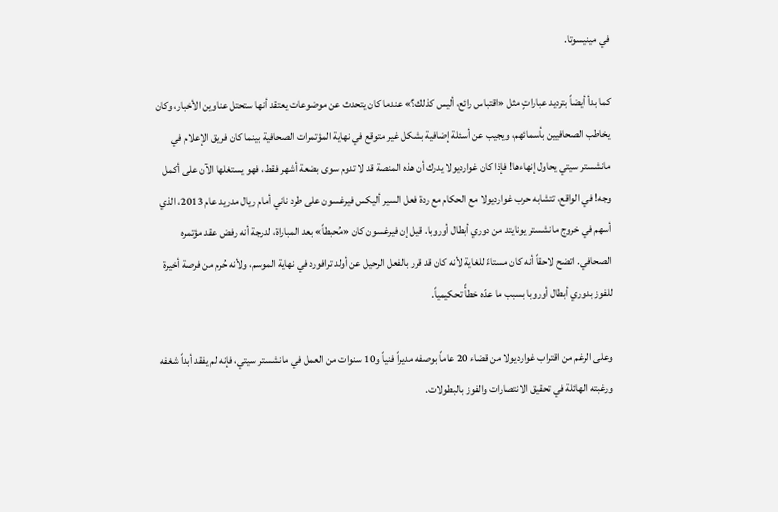في مينيسوتا.

كما بدأ أيضاً بترديد عباراتٍ مثل «اقتباس رائع، أليس كذلك؟» عندما كان يتحدث عن موضوعات يعتقد أنها ستحتل عناوين الأخبار، وكان يخاطب الصحافيين بأسمائهم، ويجيب عن أسئلة إضافية بشكل غير متوقع في نهاية المؤتمرات الصحافية بينما كان فريق الإعلام في مانشستر سيتي يحاول إنهاءها! فإذا كان غوارديولا يدرك أن هذه المنصة قد لا تدوم سوى بضعة أشهر فقط، فهو يستغلها الآن على أكمل وجه! في الواقع، تتشابه حرب غوارديولا مع الحكام مع ردة فعل السير أليكس فيرغسون على طرد ناني أمام ريال مدريد عام 2013، الذي أسهم في خروج مانشستر يونايتد من دوري أبطال أوروبا. قيل إن فيرغسون كان «مُحبطاً» بعد المباراة، لدرجة أنه رفض عقد مؤتمره الصحافي. اتضح لاحقاً أنه كان مستاءً للغاية لأنه كان قد قرر بالفعل الرحيل عن أولد ترافورد في نهاية الموسم، ولأنه حُرم من فرصة أخيرة للفوز بدوري أبطال أوروبا بسبب ما عدّه خطأً تحكيمياً.

وعلى الرغم من اقتراب غوارديولا من قضاء 20 عاماً بوصفه مديراً فنياً و10 سنوات من العمل في مانشستر سيتي، فإنه لم يفقد أبداً شغفه ورغبته الهائلة في تحقيق الانتصارات والفوز بالبطولات.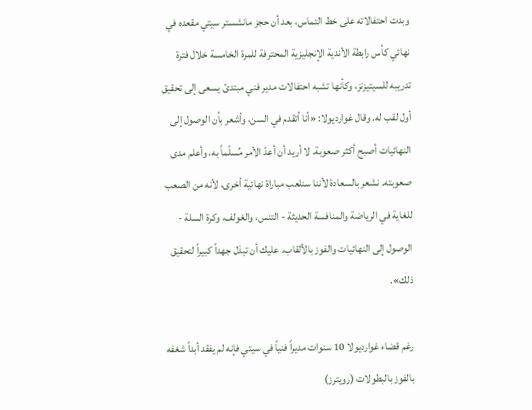وبدت احتفالاته على خط التماس، بعد أن حجز مانشستر سيتي مقعده في نهائي كأس رابطة الأندية الإنجليزية المحترفة للمرة الخامسة خلال فترة تدريبه للسيتيزنز، وكأنها تشبه احتفالات مدير فني مبتدئ يسعى إلى تحقيق أول لقب له. وقال غوارديولا: «أنا أتقدم في السن، وأشعر بأن الوصول إلى النهائيات أصبح أكثر صعوبة. لا أريد أن أعدّ الأمر مُسلّماً به، وأعلم مدى صعوبته. نشعر بالسعادة لأننا سنلعب مباراة نهائية أخرى، لأنه من الصعب للغاية في الرياضة والمنافسة الحديثة - التنس، والغولف، وكرة السلة - الوصول إلى النهائيات والفوز بالألقاب. عليك أن تبذل جهداً كبيراً لتحقيق ذلك».

رغم قضاء غوارديولا 10 سنوات مديراً فنياً في سيتي فإنه لم يفقد أبداً شغفه بالفوز بالبطولات (رويترز)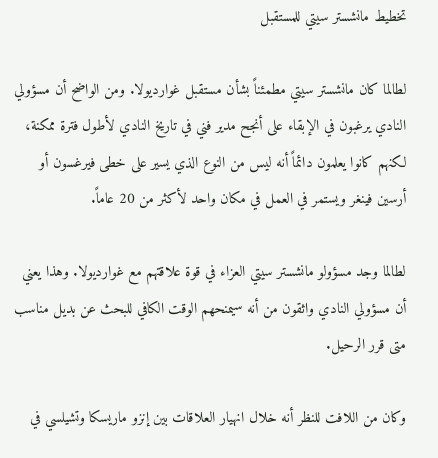تخطيط مانشستر سيتي للمستقبل

لطالما كان مانشستر سيتي مطمئناً بشأن مستقبل غوارديولا. ومن الواضح أن مسؤولي النادي يرغبون في الإبقاء على أنجح مدير فني في تاريخ النادي لأطول فترة ممكنة، لكنهم كانوا يعلمون دائماً أنه ليس من النوع الذي يسير على خطى فيرغسون أو أرسين فينغر ويستمر في العمل في مكان واحد لأكثر من 20 عاماً.

لطالما وجد مسؤولو مانشستر سيتي العزاء في قوة علاقتهم مع غوارديولا. وهذا يعني أن مسؤولي النادي واثقون من أنه سيمنحهم الوقت الكافي للبحث عن بديل مناسب متى قرر الرحيل.

وكان من اللافت للنظر أنه خلال انهيار العلاقات بين إنزو ماريسكا وتشيلسي في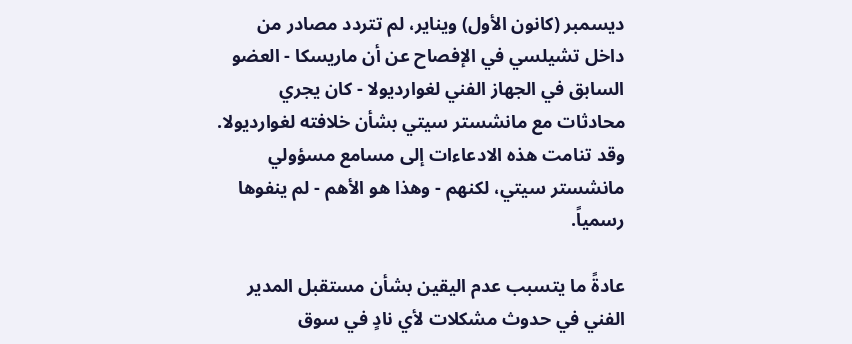ديسمبر (كانون الأول) ويناير، لم تتردد مصادر من داخل تشيلسي في الإفصاح عن أن ماريسكا - العضو السابق في الجهاز الفني لغوارديولا - كان يجري محادثات مع مانشستر سيتي بشأن خلافته لغوارديولا. وقد تنامت هذه الادعاءات إلى مسامع مسؤولي مانشستر سيتي، لكنهم - وهذا هو الأهم - لم ينفوها رسمياً.

عادةً ما يتسبب عدم اليقين بشأن مستقبل المدير الفني في حدوث مشكلات لأي نادٍ في سوق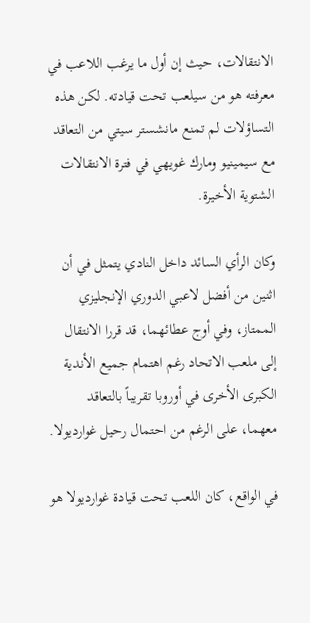الانتقالات، حيث إن أول ما يرغب اللاعب في معرفته هو من سيلعب تحت قيادته. لكن هذه التساؤلات لم تمنع مانشستر سيتي من التعاقد مع سيمينيو ومارك غويهي في فترة الانتقالات الشتوية الأخيرة.

وكان الرأي السائد داخل النادي يتمثل في أن اثنين من أفضل لاعبي الدوري الإنجليزي الممتاز، وفي أوج عطائهما، قد قررا الانتقال إلى ملعب الاتحاد رغم اهتمام جميع الأندية الكبرى الأخرى في أوروبا تقريباً بالتعاقد معهما، على الرغم من احتمال رحيل غوارديولا.

في الواقع، كان اللعب تحت قيادة غوارديولا هو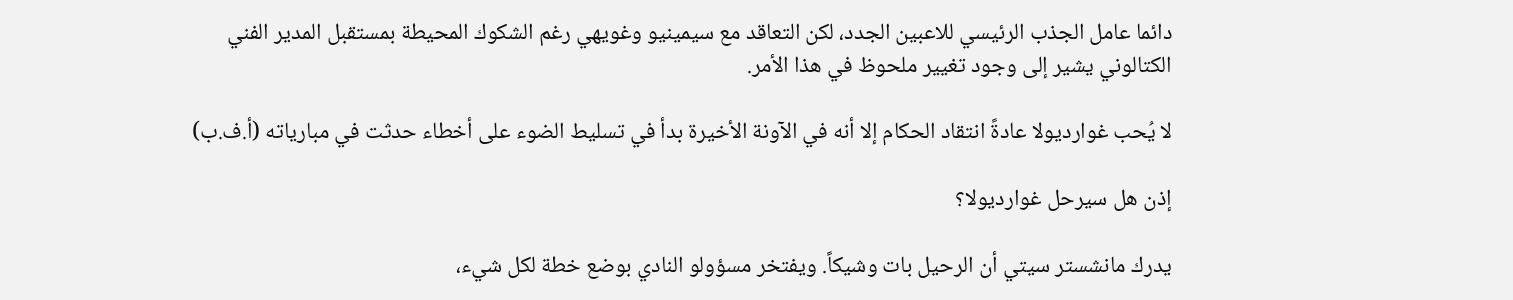دائما عامل الجذب الرئيسي للاعبين الجدد، لكن التعاقد مع سيمينيو وغويهي رغم الشكوك المحيطة بمستقبل المدير الفني الكتالوني يشير إلى وجود تغيير ملحوظ في هذا الأمر.

لا يُحب غوارديولا عادةً انتقاد الحكام إلا أنه في الآونة الأخيرة بدأ في تسليط الضوء على أخطاء حدثت في مبارياته (أ.ف.ب)

إذن هل سيرحل غوارديولا؟

يدرك مانشستر سيتي أن الرحيل بات وشيكاً. ويفتخر مسؤولو النادي بوضع خطة لكل شيء،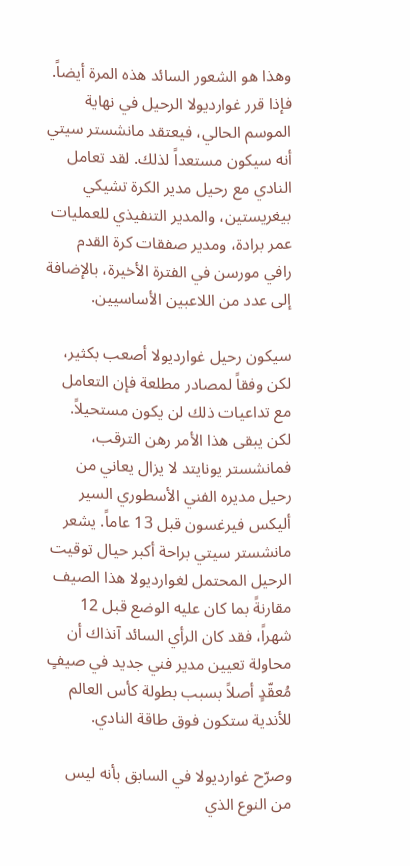وهذا هو الشعور السائد هذه المرة أيضاً. فإذا قرر غوارديولا الرحيل في نهاية الموسم الحالي، فيعتقد مانشستر سيتي أنه سيكون مستعداً لذلك. لقد تعامل النادي مع رحيل مدير الكرة تشيكي بيغريستين، والمدير التنفيذي للعمليات عمر برادة، ومدير صفقات كرة القدم رافي مورسن في الفترة الأخيرة، بالإضافة إلى عدد من اللاعبين الأساسيين.

سيكون رحيل غوارديولا أصعب بكثير، لكن وفقاً لمصادر مطلعة فإن التعامل مع تداعيات ذلك لن يكون مستحيلاً. لكن يبقى هذا الأمر رهن الترقب، فمانشستر يونايتد لا يزال يعاني من رحيل مديره الفني الأسطوري السير أليكس فيرغسون قبل 13 عاماً. يشعر مانشستر سيتي براحة أكبر حيال توقيت الرحيل المحتمل لغوارديولا هذا الصيف مقارنةً بما كان عليه الوضع قبل 12 شهراً، فقد كان الرأي السائد آنذاك أن محاولة تعيين مدير فني جديد في صيفٍ مُعقّدٍ أصلاً بسبب بطولة كأس العالم للأندية ستكون فوق طاقة النادي.

وصرّح غوارديولا في السابق بأنه ليس من النوع الذي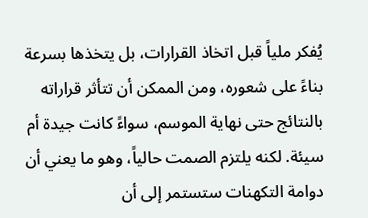يُفكر ملياً قبل اتخاذ القرارات، بل يتخذها بسرعة بناءً على شعوره، ومن الممكن أن تتأثر قراراته بالنتائج حتى نهاية الموسم، سواءً كانت جيدة أم سيئة. لكنه يلتزم الصمت حالياً، وهو ما يعني أن دوامة التكهنات ستستمر إلى أن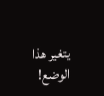يتغير هذا الوضع!